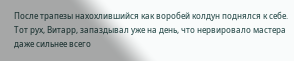После трапезы нахохлившийся как воробей колдун поднялся к себе. Тот рух, Витарр, запаздывал уже на день, что нервировало мастера даже сильнее всего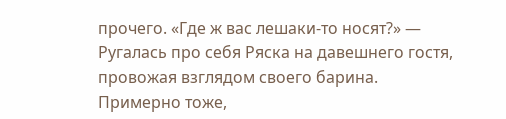прочего. «Где ж вас лешаки-то носят?» — Ругалась про себя Ряска на давешнего гостя, провожая взглядом своего барина.
Примерно тоже,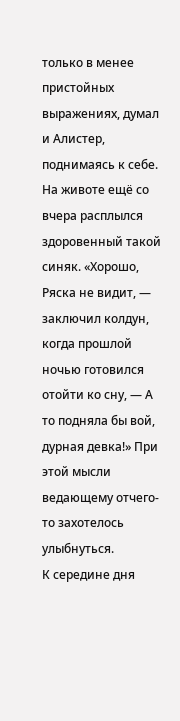только в менее пристойных выражениях, думал и Алистер, поднимаясь к себе. На животе ещё со вчера расплылся здоровенный такой синяк. «Хорошо, Ряска не видит, — заключил колдун, когда прошлой ночью готовился отойти ко сну, — А то подняла бы вой, дурная девка!» При этой мысли ведающему отчего-то захотелось улыбнуться.
К середине дня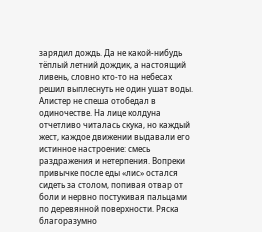зарядил дождь. Да не какой-нибудь тёплый летний дождик, а настоящий ливень, словно кто-то на небесах решил выплеснуть не один ушат воды. Алистер не спеша отобедал в одиночестве. На лице колдуна отчетливо читалась скука, но каждый жест, каждое движении выдавали его истинное настроение: смесь раздражения и нетерпения. Вопреки привычке после еды «лис» остался сидеть за столом, попивая отвар от боли и нервно постукивая пальцами по деревянной поверхности. Ряска благоразумно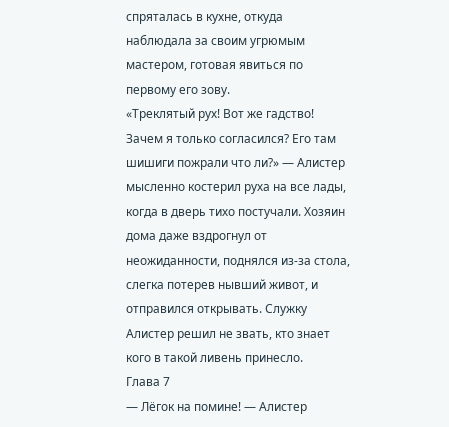спряталась в кухне, откуда наблюдала за своим угрюмым мастером, готовая явиться по первому его зову.
«Треклятый рух! Вот же гадство! Зачем я только согласился? Его там шишиги пожрали что ли?» — Алистер мысленно костерил руха на все лады, когда в дверь тихо постучали. Хозяин дома даже вздрогнул от неожиданности, поднялся из-за стола, слегка потерев нывший живот, и отправился открывать. Служку Алистер решил не звать, кто знает кого в такой ливень принесло.
Глава 7
— Лёгок на помине! — Алистер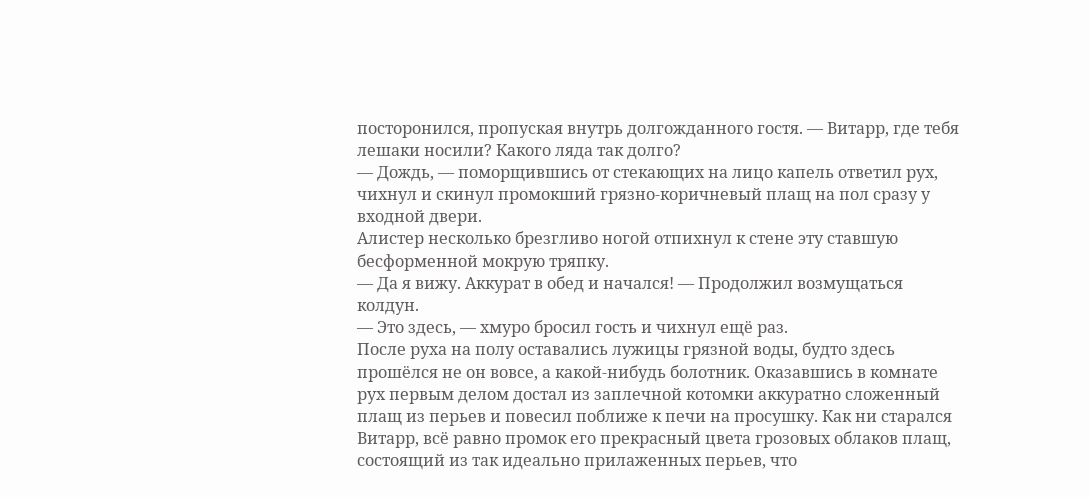посторонился, пропуская внутрь долгожданного гостя. — Витарр, где тебя лешаки носили? Какого ляда так долго?
— Дождь, — поморщившись от стекающих на лицо капель ответил рух, чихнул и скинул промокший грязно-коричневый плащ на пол сразу у входной двери.
Алистер несколько брезгливо ногой отпихнул к стене эту ставшую бесформенной мокрую тряпку.
— Да я вижу. Аккурат в обед и начался! — Продолжил возмущаться колдун.
— Это здесь, — хмуро бросил гость и чихнул ещё раз.
После руха на полу оставались лужицы грязной воды, будто здесь прошёлся не он вовсе, а какой-нибудь болотник. Оказавшись в комнате рух первым делом достал из заплечной котомки аккуратно сложенный плащ из перьев и повесил поближе к печи на просушку. Как ни старался Витарр, всё равно промок его прекрасный цвета грозовых облаков плащ, состоящий из так идеально прилаженных перьев, что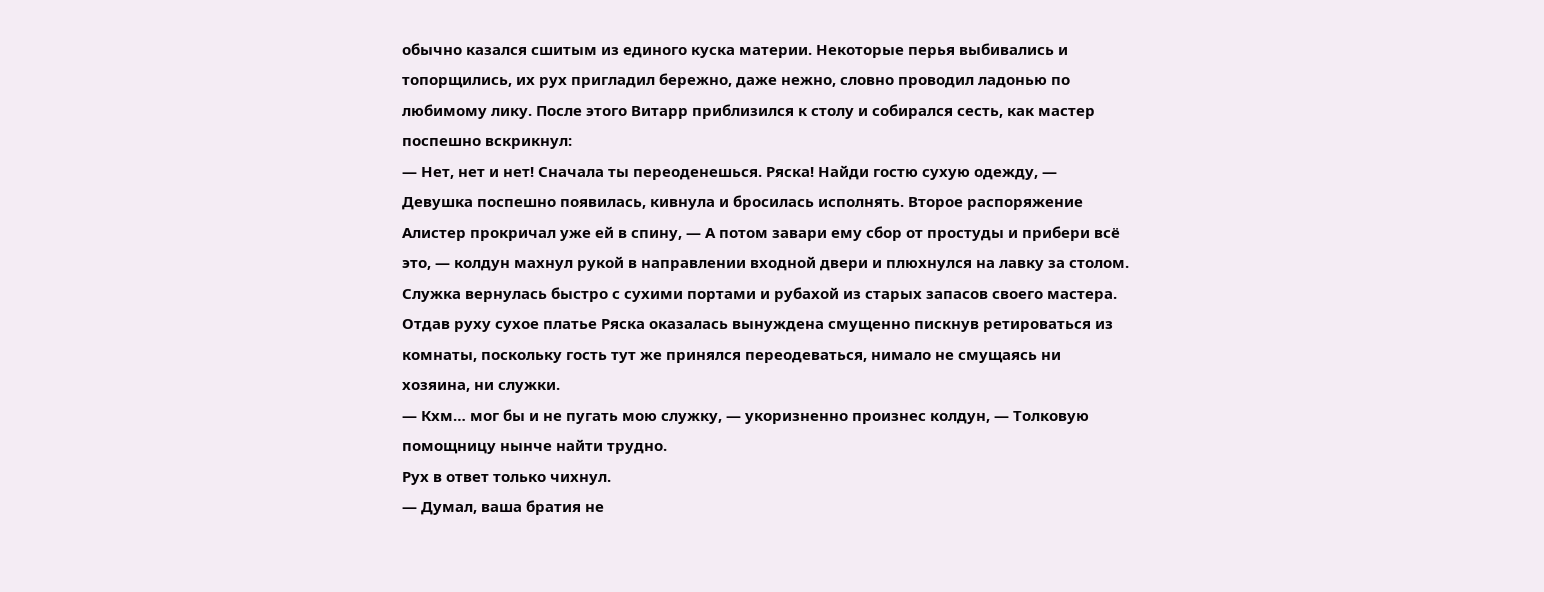обычно казался сшитым из единого куска материи. Некоторые перья выбивались и топорщились, их рух пригладил бережно, даже нежно, словно проводил ладонью по любимому лику. После этого Витарр приблизился к столу и собирался сесть, как мастер поспешно вскрикнул:
— Нет, нет и нет! Сначала ты переоденешься. Ряска! Найди гостю сухую одежду, — Девушка поспешно появилась, кивнула и бросилась исполнять. Второе распоряжение Алистер прокричал уже ей в спину, — А потом завари ему сбор от простуды и прибери всё это, — колдун махнул рукой в направлении входной двери и плюхнулся на лавку за столом.
Служка вернулась быстро с сухими портами и рубахой из старых запасов своего мастера. Отдав руху сухое платье Ряска оказалась вынуждена смущенно пискнув ретироваться из комнаты, поскольку гость тут же принялся переодеваться, нимало не смущаясь ни хозяина, ни служки.
— Кхм… мог бы и не пугать мою служку, — укоризненно произнес колдун, — Толковую помощницу нынче найти трудно.
Рух в ответ только чихнул.
— Думал, ваша братия не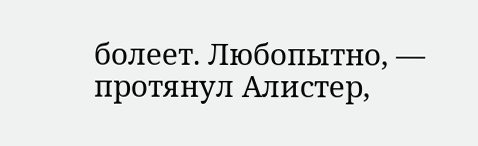болеет. Любопытно, — протянул Алистер,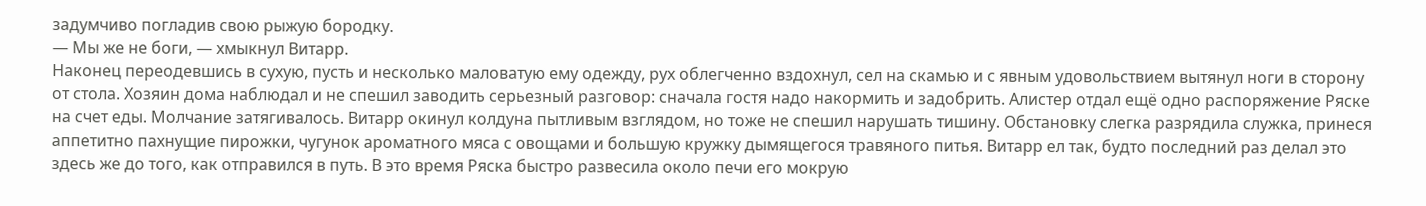задумчиво погладив свою рыжую бородку.
— Мы же не боги, — хмыкнул Витарр.
Наконец переодевшись в сухую, пусть и несколько маловатую ему одежду, рух облегченно вздохнул, сел на скамью и с явным удовольствием вытянул ноги в сторону от стола. Хозяин дома наблюдал и не спешил заводить серьезный разговор: сначала гостя надо накормить и задобрить. Алистер отдал ещё одно распоряжение Ряске на счет еды. Молчание затягивалось. Витарр окинул колдуна пытливым взглядом, но тоже не спешил нарушать тишину. Обстановку слегка разрядила служка, принеся аппетитно пахнущие пирожки, чугунок ароматного мяса с овощами и большую кружку дымящегося травяного питья. Витарр ел так, будто последний раз делал это здесь же до того, как отправился в путь. В это время Ряска быстро развесила около печи его мокрую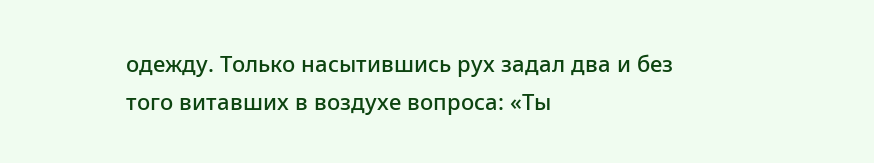одежду. Только насытившись рух задал два и без того витавших в воздухе вопроса: «Ты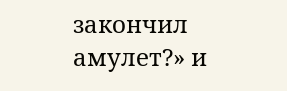закончил амулет?» и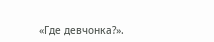«Где девчонка?».